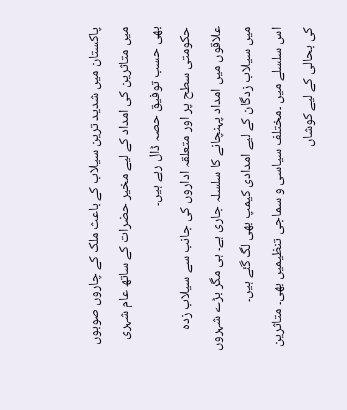پاکستان میں شدید ترین سیلاب کے باعث ملک کے چاروں صوبوں میں متاثرین کی امداد کے لیے مخیر حضرات کے ساتھ عام شہری بھی حسب توفیق حصہ ڈال رہے ہیں۔
حکومتی سطح پر اور متعلقہ اداروں کی جانب سے سیلاب زدہ علاقوں میں امداد پہنچانے کا سلسلہ جاری ہے۔ ہی مگر بڑے شہروں میں سیلاب زدگان کے لیے امدادی کیمپ بھی لگ گئے ہیں۔
اس سلسلے میں ۔مختلف سیاسی و سماجی تنظیمیں بھی۔ متاثرین کی بحالی کے لیے کوشاں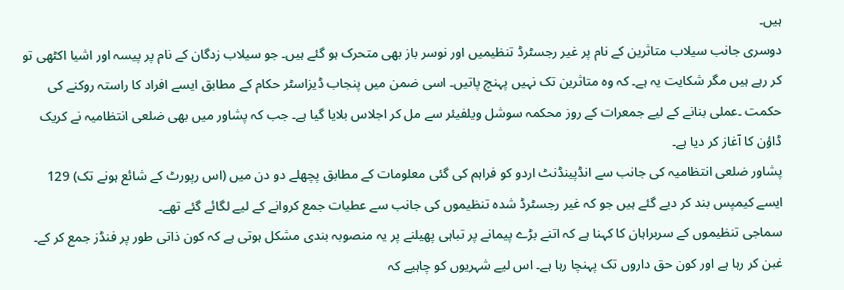ہیں۔
دوسری جانب سیلاب متاثرین کے نام پر غیر رجسٹرڈ تنظیمیں اور نوسر باز بھی متحرک ہو گئے ہیں۔ جو سیلاب زدگان کے نام پر پیسہ اور اشیا اکٹھی تو کر رہے ہیں مگر شکایت یہ ہے۔ کہ وہ متاثرین تک نہیں پہنچ پاتیں۔ اسی ضمن میں پنجاب ڈیزاسٹر حکام کے مطابق ایسے افراد کا راستہ روکنے کی حکمت ۔عملی بنانے کے لیے جمعرات کے روز محکمہ سوشل ویلفیئر سے مل کر اجلاس بلایا گیا ہے۔ جب کہ پشاور میں بھی ضلعی انتظامیہ نے کریک ڈاؤن کا آغاز کر دیا ہے۔
پشاور ضلعی انتظامیہ کی جانب سے انڈپینڈنٹ اردو کو فراہم کی گئی معلومات کے مطابق پچھلے دو دن میں (اس رپورٹ کے شائع ہونے تک) 129 ایسے کیمپس بند کر دیے گئے ہیں جو کہ غیر رجسٹرڈ شدہ تنظیموں کی جانب سے عطیات جمع کروانے کے لیے لگائے گئے تھے۔
سماجی تنظیموں کے سربراہان کا کہنا ہے کہ اتنے بڑے پیمانے پر تباہی پھیلنے پر یہ منصوبہ بندی مشکل ہوتی ہے کہ کون ذاتی طور پر فنڈز جمع کر کے۔ غبن کر رہا ہے اور کون حق داروں تک پہنچا رہا ہے۔ اس لیے شہریوں کو چاہیے کہ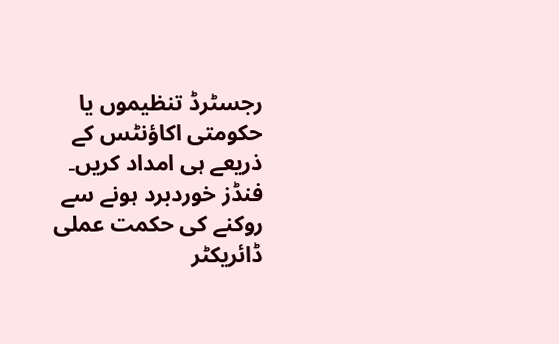رجسٹرڈ تنظیموں یا حکومتی اکاؤنٹس کے ذریعے ہی امداد کریں۔
فنڈز خوردبرد ہونے سے روکنے کی حکمت عملی
ڈائریکٹر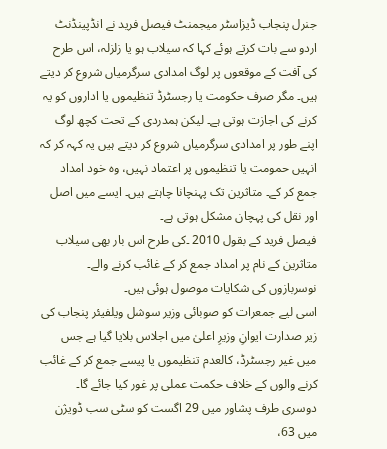جنرل پنجاب ڈیزاسٹر میجمنٹ فیصل فرید نے انڈپینڈنٹ اردو سے بات کرتے ہوئے کہا کہ سیلاب ہو یا زلزلہ، اس طرح کی آفت کے موقعوں پر لوگ امدادی سرگرمیاں شروع کر دیتے ہیں۔ مگر صرف حکومت یا رجسٹرڈ تنظیموں یا اداروں کو یہ کرنے کی اجازت ہوتی ہے۔ لیکن ہمدردی کے تحت کچھ لوگ اپنے طور پر امدادی سرگرمیاں شروع کر دیتے ہیں یہ کہہ کر کہ انہیں حمومت یا تنظیموں پر اعتماد نہیں، وہ خود امداد جمع کر کے۔ متاثرین تک پہنچانا چاہتے ہیں۔ ایسے میں اصل اور نقل کی پہچان مشکل ہوتی ہے۔
فیصل فرید کے بقول 2010 ۔کی طرح اس بار بھی سیلاب متاثرین کے نام پر امداد جمع کر کے غائب کرنے والے۔ نوسربازوں کی شکایات موصول ہوئی ہیں۔
اسی لیے جمعرات کو صوبائی وزیر سوشل ویلفیئر پنجاب کی زیر صدارت ایوانِ وزیرِ اعلیٰ میں اجلاس بلایا گیا ہے جس میں غیر رجسٹرڈ، کالعدم تنظیموں یا پیسے جمع کر کے غائب کرنے والوں کے خلاف حکمت عملی پر غور کیا جائے گا۔
دوسری طرف پشاور میں 29 اگست کو سٹی سب ڈویژن میں 63،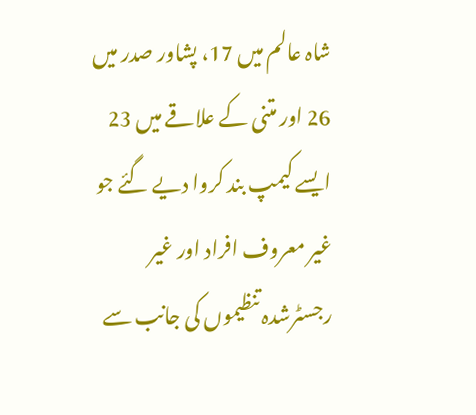شاہ عالم میں 17، پشاور صدر میں 26 اور متنی کے علاقے میں 23 ایسے کیمپ بند کروا دیے گئے جو غیر معروف افراد اور غیر رجسٹرشدہ تنظیموں کی جانب سے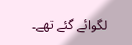لگوائے گئے تھے۔